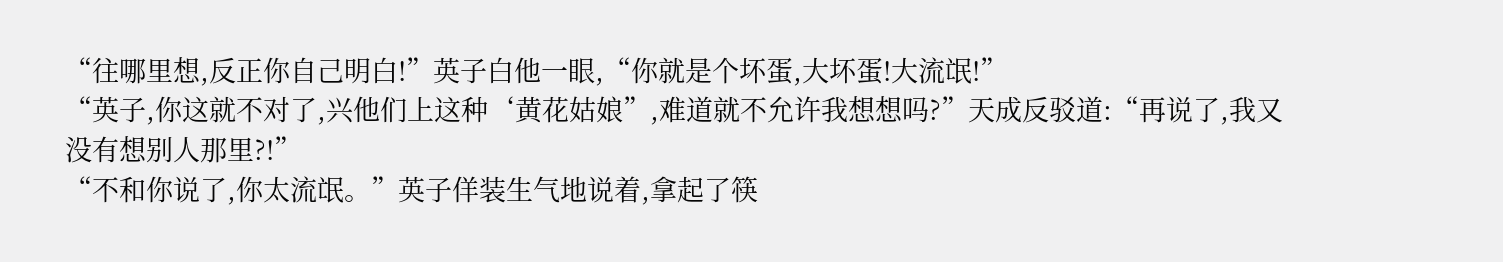“往哪里想,反正你自己明白!”英子白他一眼,“你就是个坏蛋,大坏蛋!大流氓!”
“英子,你这就不对了,兴他们上这种‘黄花姑娘”,难道就不允许我想想吗?”天成反驳道:“再说了,我又没有想别人那里?!”
“不和你说了,你太流氓。”英子佯装生气地说着,拿起了筷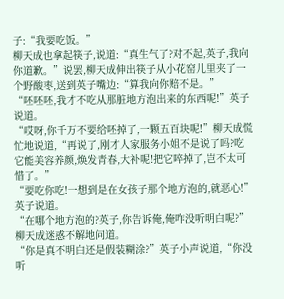子:“我要吃饭。”
柳天成也拿起筷子,说道:“真生气了?对不起,英子,我向你道歉。”说罢,柳天成伸出筷子从小花窑儿里夹了一个野酸枣,送到英子嘴边:“算我向你赔不是。”
“呸呸呸,我才不吃从那脏地方泡出来的东西呢!”英子说道。
“哎呀,你千万不要给呸掉了,一颗五百块呢!”柳天成慌忙地说道,“再说了,刚才人家服务小姐不是说了吗?吃它能美容养颜,焕发青春,大补呢!把它啐掉了,岂不太可惜了。”
“要吃你吃!一想到是在女孩子那个地方泡的,就恶心!”英子说道。
“在哪个地方泡的?英子,你告诉俺,俺咋没听明白呢?”柳天成迷惑不解地问道。
“你是真不明白还是假装糊涂?”英子小声说道,“你没听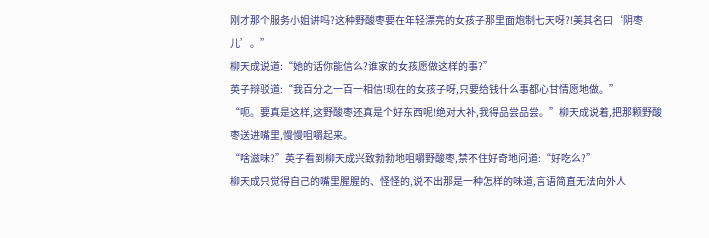刚才那个服务小姐讲吗?这种野酸枣要在年轻漂亮的女孩子那里面炮制七天呀?!美其名曰‘阴枣儿’。”
柳天成说道:“她的话你能信么?谁家的女孩愿做这样的事?”
英子辩驳道:“我百分之一百一相信!现在的女孩子呀,只要给钱什么事都心甘情愿地做。”
“呃。要真是这样,这野酸枣还真是个好东西呢!绝对大补,我得品尝品尝。”柳天成说着,把那颗野酸枣送进嘴里,慢慢咀嚼起来。
“啥滋味?”英子看到柳天成兴致勃勃地咀嚼野酸枣,禁不住好奇地问道:“好吃么?”
柳天成只觉得自己的嘴里腥腥的、怪怪的,说不出那是一种怎样的味道,言语简直无法向外人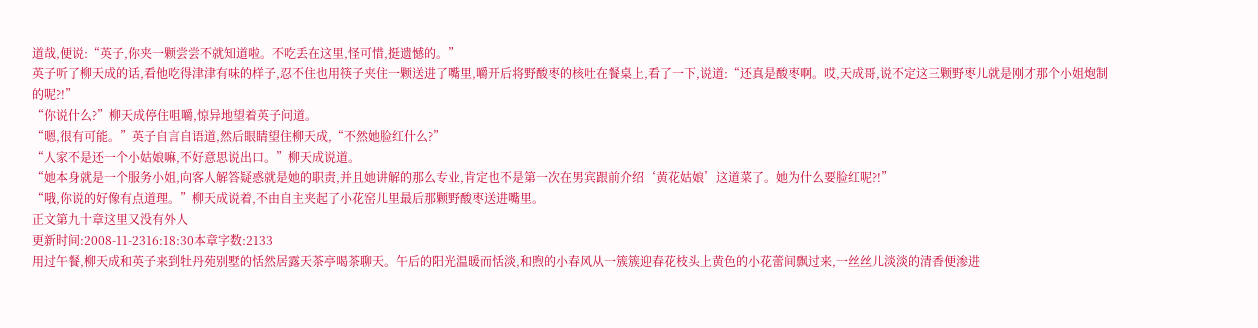道哉,便说:“英子,你夹一颗尝尝不就知道啦。不吃丢在这里,怪可惜,挺遗憾的。”
英子听了柳天成的话,看他吃得津津有味的样子,忍不住也用筷子夹住一颗送进了嘴里,嚼开后将野酸枣的核吐在餐桌上,看了一下,说道:“还真是酸枣啊。哎,天成哥,说不定这三颗野枣儿就是刚才那个小姐炮制的呢?!”
“你说什么?”柳天成停住咀嚼,惊异地望着英子问道。
“嗯,很有可能。”英子自言自语道,然后眼睛望住柳天成,“不然她脸红什么?”
“人家不是还一个小姑娘嘛,不好意思说出口。”柳天成说道。
“她本身就是一个服务小姐,向客人解答疑惑就是她的职责,并且她讲解的那么专业,肯定也不是第一次在男宾跟前介绍‘黄花姑娘’这道菜了。她为什么要脸红呢?!”
“哦,你说的好像有点道理。”柳天成说着,不由自主夹起了小花窑儿里最后那颗野酸枣送进嘴里。
正文第九十章这里又没有外人
更新时间:2008-11-2316:18:30本章字数:2133
用过午餐,柳天成和英子来到牡丹苑别墅的恬然居露天茶亭喝茶聊天。午后的阳光温暖而恬淡,和煦的小春风从一簇簇迎春花枝头上黄色的小花蕾间飘过来,一丝丝儿淡淡的清香便渗进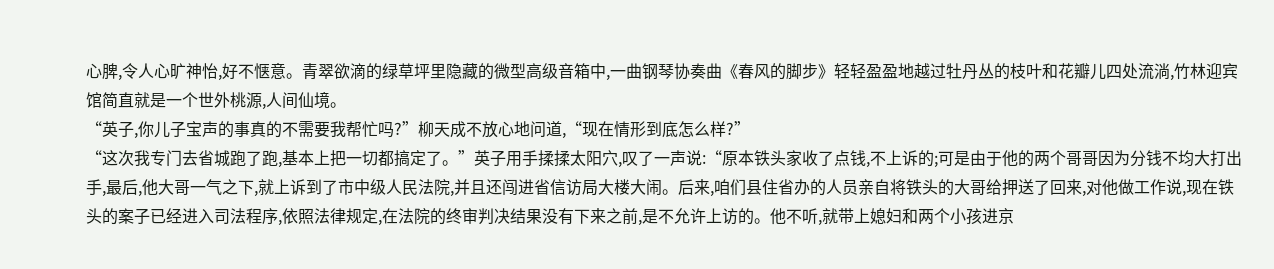心脾,令人心旷神怡,好不惬意。青翠欲滴的绿草坪里隐藏的微型高级音箱中,一曲钢琴协奏曲《春风的脚步》轻轻盈盈地越过牡丹丛的枝叶和花瓣儿四处流淌,竹林迎宾馆简直就是一个世外桃源,人间仙境。
“英子,你儿子宝声的事真的不需要我帮忙吗?”柳天成不放心地问道,“现在情形到底怎么样?”
“这次我专门去省城跑了跑,基本上把一切都搞定了。”英子用手揉揉太阳穴,叹了一声说:“原本铁头家收了点钱,不上诉的;可是由于他的两个哥哥因为分钱不均大打出手,最后,他大哥一气之下,就上诉到了市中级人民法院,并且还闯进省信访局大楼大闹。后来,咱们县住省办的人员亲自将铁头的大哥给押送了回来,对他做工作说,现在铁头的案子已经进入司法程序,依照法律规定,在法院的终审判决结果没有下来之前,是不允许上访的。他不听,就带上媳妇和两个小孩进京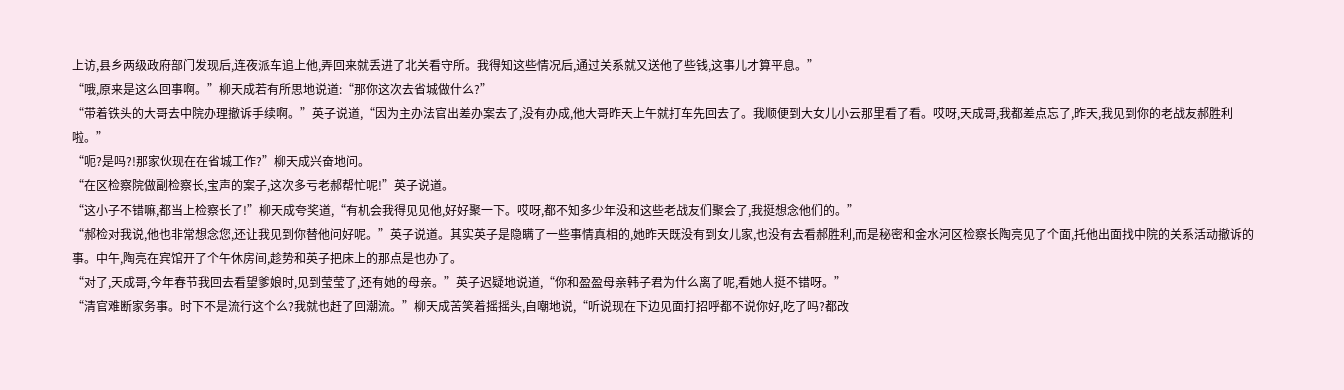上访,县乡两级政府部门发现后,连夜派车追上他,弄回来就丢进了北关看守所。我得知这些情况后,通过关系就又送他了些钱,这事儿才算平息。”
“哦,原来是这么回事啊。”柳天成若有所思地说道:“那你这次去省城做什么?”
“带着铁头的大哥去中院办理撤诉手续啊。”英子说道,“因为主办法官出差办案去了,没有办成,他大哥昨天上午就打车先回去了。我顺便到大女儿小云那里看了看。哎呀,天成哥,我都差点忘了,昨天,我见到你的老战友郝胜利啦。”
“呃?是吗?!那家伙现在在省城工作?”柳天成兴奋地问。
“在区检察院做副检察长,宝声的案子,这次多亏老郝帮忙呢!”英子说道。
“这小子不错嘛,都当上检察长了!”柳天成夸奖道,“有机会我得见见他,好好聚一下。哎呀,都不知多少年没和这些老战友们聚会了,我挺想念他们的。”
“郝检对我说,他也非常想念您,还让我见到你替他问好呢。”英子说道。其实英子是隐瞒了一些事情真相的,她昨天既没有到女儿家,也没有去看郝胜利,而是秘密和金水河区检察长陶亮见了个面,托他出面找中院的关系活动撤诉的事。中午,陶亮在宾馆开了个午休房间,趁势和英子把床上的那点是也办了。
“对了,天成哥,今年春节我回去看望爹娘时,见到莹莹了,还有她的母亲。”英子迟疑地说道,“你和盈盈母亲韩子君为什么离了呢,看她人挺不错呀。”
“清官难断家务事。时下不是流行这个么?我就也赶了回潮流。”柳天成苦笑着摇摇头,自嘲地说,“听说现在下边见面打招呼都不说你好,吃了吗?都改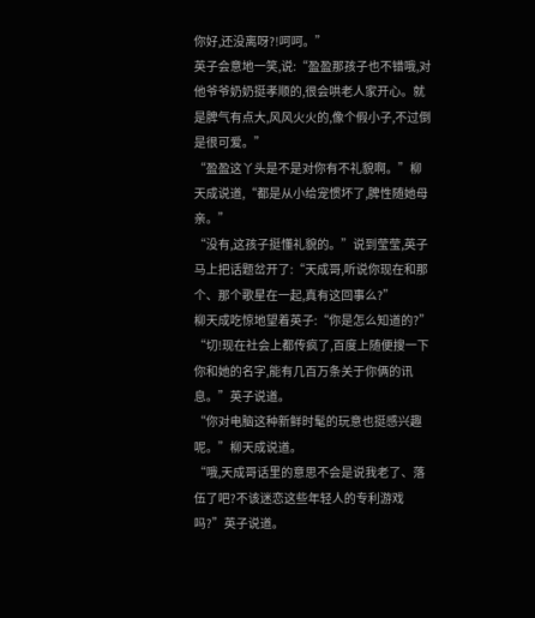你好,还没离呀?!呵呵。”
英子会意地一笑,说:“盈盈那孩子也不错哦,对他爷爷奶奶挺孝顺的,很会哄老人家开心。就是脾气有点大,风风火火的,像个假小子,不过倒是很可爱。”
“盈盈这丫头是不是对你有不礼貌啊。”柳天成说道,“都是从小给宠惯坏了,脾性随她母亲。”
“没有,这孩子挺懂礼貌的。”说到莹莹,英子马上把话题岔开了:“天成哥,听说你现在和那个、那个歌星在一起,真有这回事么?”
柳天成吃惊地望着英子:“你是怎么知道的?”
“切!现在社会上都传疯了,百度上随便搜一下你和她的名字,能有几百万条关于你俩的讯息。”英子说道。
“你对电脑这种新鲜时髦的玩意也挺感兴趣呢。”柳天成说道。
“哦,天成哥话里的意思不会是说我老了、落伍了吧?不该迷恋这些年轻人的专利游戏吗?”英子说道。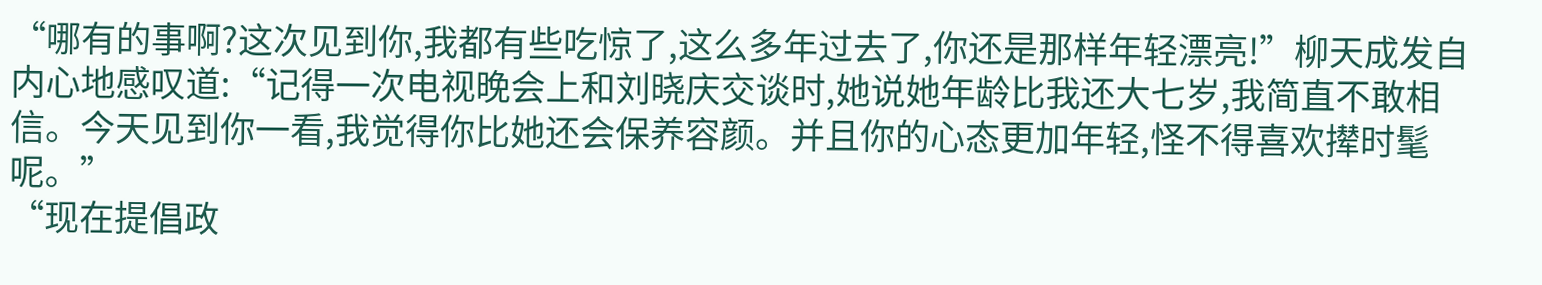“哪有的事啊?这次见到你,我都有些吃惊了,这么多年过去了,你还是那样年轻漂亮!”柳天成发自内心地感叹道:“记得一次电视晚会上和刘晓庆交谈时,她说她年龄比我还大七岁,我简直不敢相信。今天见到你一看,我觉得你比她还会保养容颜。并且你的心态更加年轻,怪不得喜欢撵时髦呢。”
“现在提倡政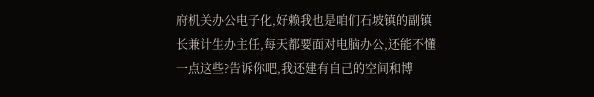府机关办公电子化,好赖我也是咱们石坡镇的副镇长兼计生办主任,每天都要面对电脑办公,还能不懂一点这些?告诉你吧,我还建有自己的空间和博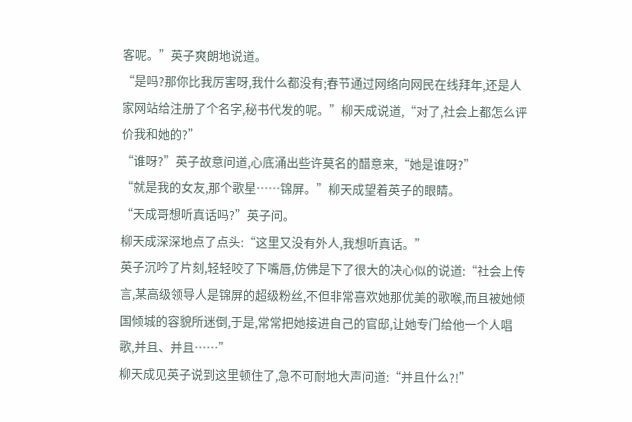客呢。”英子爽朗地说道。
“是吗?那你比我厉害呀,我什么都没有;春节通过网络向网民在线拜年,还是人家网站给注册了个名字,秘书代发的呢。”柳天成说道,“对了,社会上都怎么评价我和她的?”
“谁呀?”英子故意问道,心底涌出些许莫名的醋意来,“她是谁呀?”
“就是我的女友,那个歌星……锦屏。”柳天成望着英子的眼睛。
“天成哥想听真话吗?”英子问。
柳天成深深地点了点头:“这里又没有外人,我想听真话。”
英子沉吟了片刻,轻轻咬了下嘴唇,仿佛是下了很大的决心似的说道:“社会上传言,某高级领导人是锦屏的超级粉丝,不但非常喜欢她那优美的歌喉,而且被她倾国倾城的容貌所迷倒,于是,常常把她接进自己的官邸,让她专门给他一个人唱歌,并且、并且……”
柳天成见英子说到这里顿住了,急不可耐地大声问道:“并且什么?!”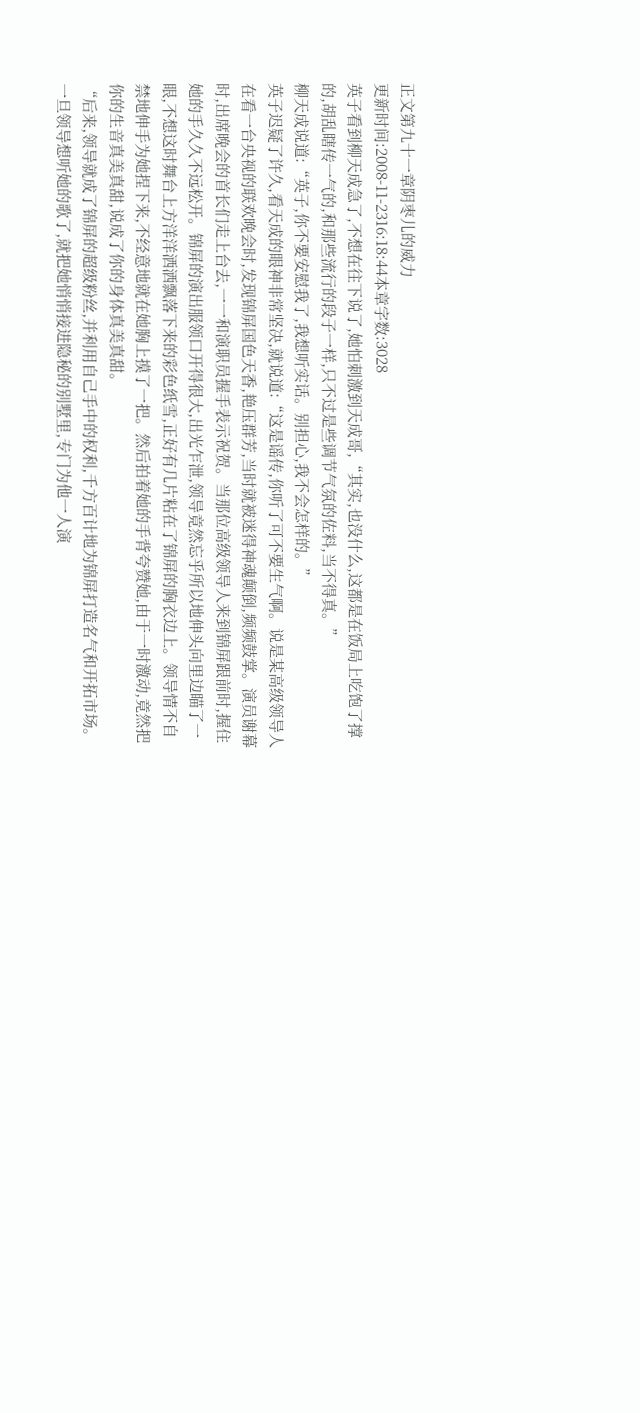正文第九十一章阴枣儿的威力
更新时间:2008-11-2316:18:44本章字数:3028
英子看到柳天成急了,不想在往下说了,她怕刺激到天成哥,“其实,也没什么,这都是在饭局上吃饱了撑的,胡乱瞎传一气的,和那些流行的段子一样,只不过是些调节气氛的佐料,当不得真。”
柳天成说道:“英子,你不要安慰我了,我想听实话。别担心,我不会怎样的。”
英子迟疑了许久,看天成的眼神非常坚决,就说道:“这是谣传,你听了可不要生气啊。说是某高级领导人在看一台央视的联欢晚会时,发现锦屏国色天香,艳压群芳,当时就被迷得神魂颠倒,频频鼓掌。演员谢幕时,出席晚会的首长们走上台去,一一和演职员握手表示祝贺。当那位高级领导人来到锦屏跟前时,握住她的手久久不远松开。锦屏的演出服领口开得很大,出光乍泄,领导竟然忘乎所以地伸头向里边瞄了一眼,不想这时舞台上方洋洋洒洒飘落下来的彩色纸雪,正好有几片粘在了锦屏的胸衣边上。领导情不自禁地伸手为她捏下来,不经意地就在她胸上摸了一把。然后拍着她的手背夸赞她,由于一时激动,竟然把你的生音真美真甜,说成了你的身体真美真甜。
“后来,领导就成了锦屏的超级粉丝,并利用自己手中的权利,千方百计地为锦屏打造名气和开拓市场。一旦领导想听她的歌了,就把她悄悄接进隐秘的别墅里,专门为他一人演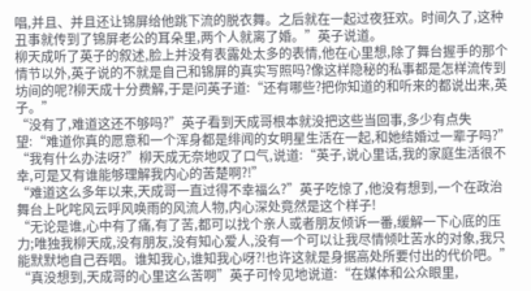唱,并且、并且还让锦屏给他跳下流的脱衣舞。之后就在一起过夜狂欢。时间久了,这种丑事就传到了锦屏老公的耳朵里,两个人就离了婚。”英子说道。
柳天成听了英子的叙述,脸上并没有表露处太多的表情,他在心里想,除了舞台握手的那个情节以外,英子说的不就是自己和锦屏的真实写照吗?像这样隐秘的私事都是怎样流传到坊间的呢?柳天成十分费解,于是问英子道:“还有哪些?把你知道的和听来的都说出来,英子。”
“没有了,难道这还不够吗?”英子看到天成哥根本就没把这些当回事,多少有点失望:“难道你真的愿意和一个浑身都是绯闻的女明星生活在一起,和她结婚过一辈子吗?”
“我有什么办法呀?”柳天成无奈地叹了口气,说道:“英子,说心里话,我的家庭生活很不幸,可是又有谁能够理解我内心的苦楚啊?!”
“难道这么多年以来,天成哥一直过得不幸福么?”英子吃惊了,他没有想到,一个在政治舞台上叱咤风云呼风唤雨的风流人物,内心深处竟然是这个样子!
“无论是谁,心中有了痛,有了苦,都可以找个亲人或者朋友倾诉一番,缓解一下心底的压力;唯独我柳天成,没有朋友,没有知心爱人,没有一个可以让我尽情倾吐苦水的对象,我只能默默地自己吞咽。谁知我心,谁知我心呀?!也许这就是身据高处所要付出的代价吧。”
“真没想到,天成哥的心里这么苦啊”英子可怜见地说道:“在媒体和公众眼里,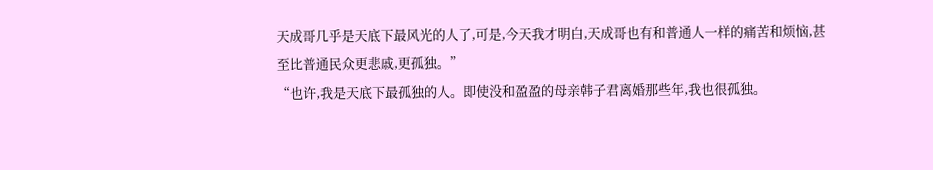天成哥几乎是天底下最风光的人了,可是,今天我才明白,天成哥也有和普通人一样的痛苦和烦恼,甚至比普通民众更悲戚,更孤独。”
“也许,我是天底下最孤独的人。即使没和盈盈的母亲韩子君离婚那些年,我也很孤独。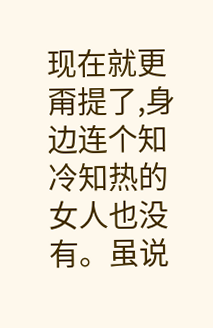现在就更甭提了,身边连个知冷知热的女人也没有。虽说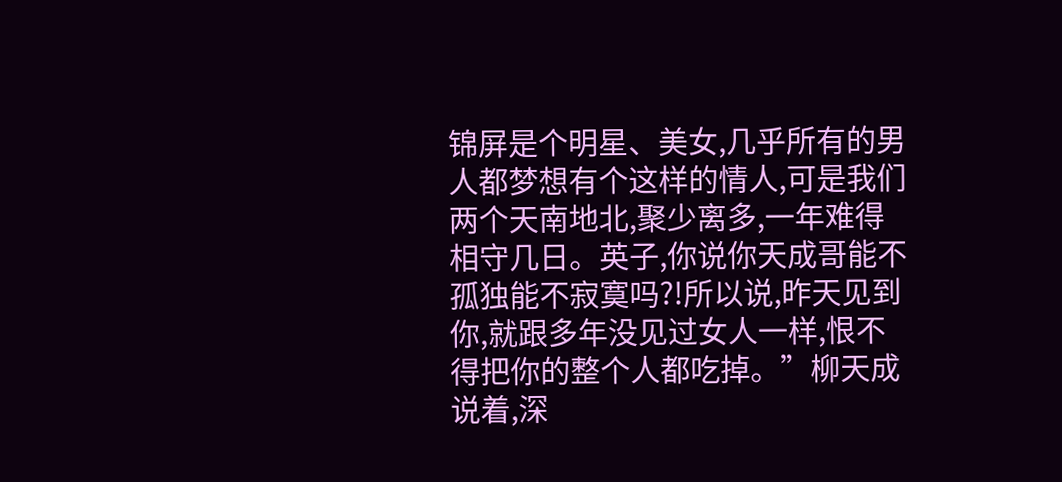锦屏是个明星、美女,几乎所有的男人都梦想有个这样的情人,可是我们两个天南地北,聚少离多,一年难得相守几日。英子,你说你天成哥能不孤独能不寂寞吗?!所以说,昨天见到你,就跟多年没见过女人一样,恨不得把你的整个人都吃掉。”柳天成说着,深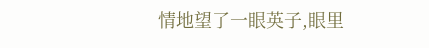情地望了一眼英子,眼里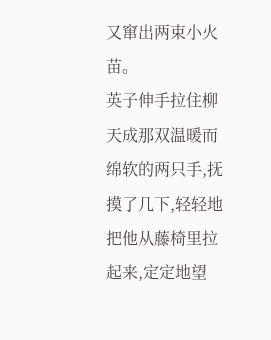又窜出两束小火苗。
英子伸手拉住柳天成那双温暖而绵软的两只手,抚摸了几下,轻轻地把他从藤椅里拉起来,定定地望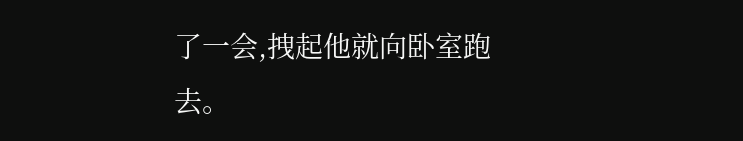了一会,拽起他就向卧室跑去。